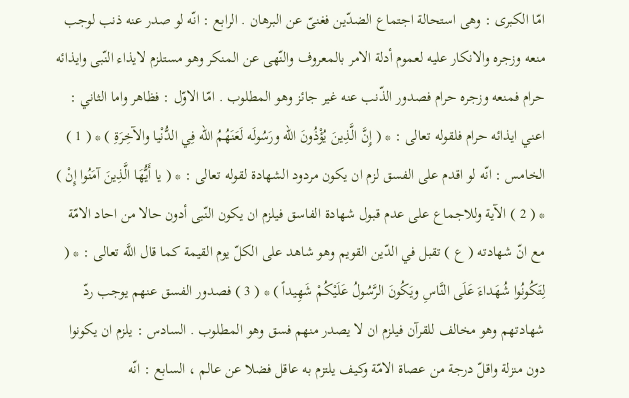امّا الكبرى : وهى استحالة اجتماع الضدّين فغنىّ عن البرهان . الرابع : انّه لو صدر عنه ذنب لوجب منعه وزجره والانكار عليه لعموم أدلة الامر بالمعروف والنّهى عن المنكر وهو مستلزم لايذاء النّبى وايذائه حرام فمنعه وزجره حرام فصدور الذّنب عنه غير جائز وهو المطلوب . امّا الاوّل : فظاهر واما الثاني : اعني ايذائه حرام فلقوله تعالى : * ( إِنَّ الَّذِينَ يُؤْذُونَ الله ورَسُولَه لَعَنَهُمُ الله فِي الدُّنْيا والآخِرَةِ ) * ( 1 ) الخامس : انّه لو اقدم على الفسق لزم ان يكون مردود الشهادة لقوله تعالى : * ( يا أَيُّهَا الَّذِينَ آمَنُوا إِنْ ) * ( 2 ) الآية وللاجماع على عدم قبول شهادة الفاسق فيلزم ان يكون النّبى أدون حالا من احاد الامّة مع انّ شهادته ( ع ) تقبل في الدّين القويم وهو شاهد على الكلّ يوم القيمة كما قال اللَّه تعالى : * ( لِتَكُونُوا شُهَداءَ عَلَى النَّاسِ ويَكُونَ الرَّسُولُ عَلَيْكُمْ شَهِيداً ) * ( 3 ) فصدور الفسق عنهم يوجب ردّ شهادتهم وهو مخالف للقرآن فيلزم ان لا يصدر منهم فسق وهو المطلوب . السادس : يلزم ان يكونوا دون منزلة واقلّ درجة من عصاة الامّة وكيف يلتزم به عاقل فضلا عن عالم ، السابع : انّه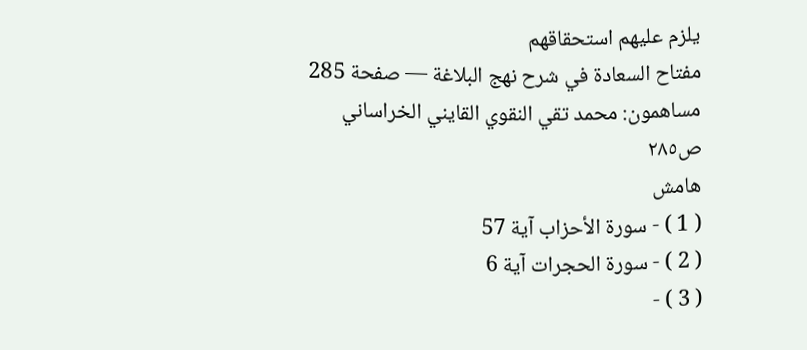يلزم عليهم استحقاقهم
مفتاح السعادة في شرح نهج البلاغة — صفحة 285
مساهمون: محمد تقي النقوي القايني الخراساني
ص٢٨٥
هامش
( 1 ) - سورة الأحزاب آية 57
( 2 ) - سورة الحجرات آية 6
( 3 ) -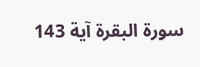سورة البقرة آية 143